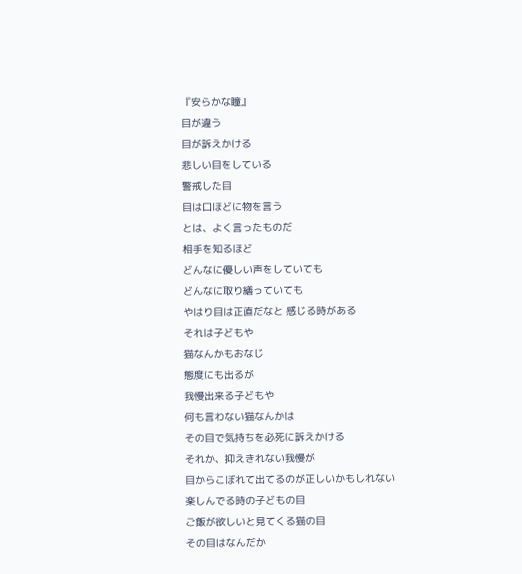『安らかな瞳』
目が違う
目が訴えかける
悲しい目をしている
警戒した目
目は口ほどに物を言う
とは、よく言ったものだ
相手を知るほど
どんなに優しい声をしていても
どんなに取り繕っていても
やはり目は正直だなと 感じる時がある
それは子どもや
猫なんかもおなじ
態度にも出るが
我慢出来る子どもや
何も言わない猫なんかは
その目で気持ちを必死に訴えかける
それか、抑えきれない我慢が
目からこぼれて出てるのが正しいかもしれない
楽しんでる時の子どもの目
ご飯が欲しいと見てくる猫の目
その目はなんだか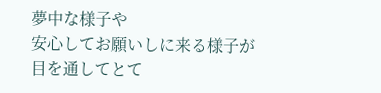夢中な様子や
安心してお願いしに来る様子が
目を通してとて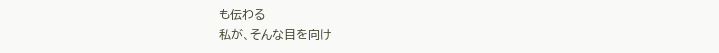も伝わる
私が、そんな目を向け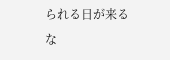られる日が来る
な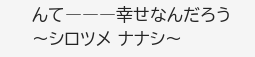んて―――幸せなんだろう
〜シロツメ ナナシ〜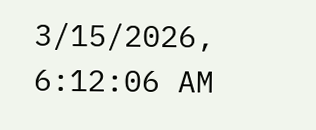3/15/2026, 6:12:06 AM